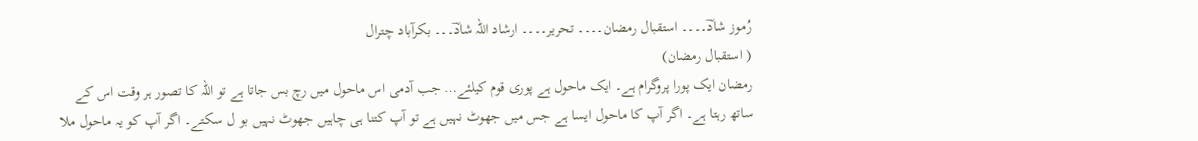رُموز شادؔ۔۔۔۔ استقبال رمضان۔۔۔۔ تحریر۔۔۔۔ ارشاد اللہ شادؔ۔۔۔ بکرآباد چترال
( استقبال رمضان)
رمضان ایک پورا پروگرام ہے۔ ایک ماحول ہے پوری قوم کیلئے… جب آدمی اس ماحول میں رچ بس جاتا ہے تو اللہ کا تصور ہر وقت اس کے ساتھ رہتا ہے۔ اگر آپ کا ماحول ایسا ہے جس میں جھوٹ نہیں ہے تو آپ کتنا ہی چاہیں جھوٹ نہیں بو ل سکتے۔ اگر آپ کو یہ ماحول ملا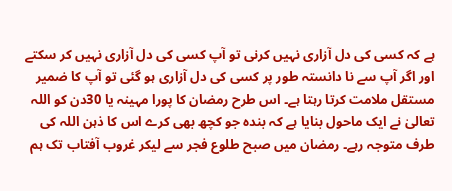ہے کہ کسی کی دل آزاری نہیں کرنی تو آپ کسی کی دل آزاری نہیں کر سکتے اور اگر آپ سے نا دانستہ طور پر کسی کی دل آزاری ہو گئی تو آپ کا ضمیر مستقل ملامت کرتا رہتا ہے۔ اس طرح رمضان کا پورا مہینہ یا 30دن کو اللہ تعالیٰ نے ایک ماحول بنایا ہے کہ بندہ جو کچھ بھی کرے اس کا ذہن اللہ کی طرف متوجہ رہے۔ رمضان میں صبح طلوع فجر سے لیکر غروب آفتاب تک ہم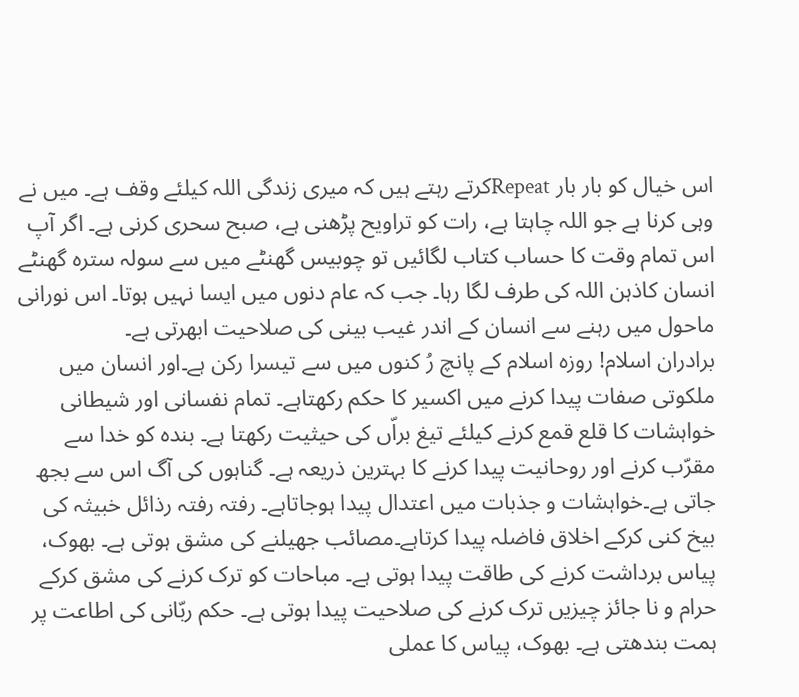اس خیال کو بار بار Repeatکرتے رہتے ہیں کہ میری زندگی اللہ کیلئے وقف ہے۔ میں نے وہی کرنا ہے جو اللہ چاہتا ہے، رات کو تراویح پڑھنی ہے، صبح سحری کرنی ہے۔ اگر آپ اس تمام وقت کا حساب کتاب لگائیں تو چوبیس گھنٹے میں سے سولہ سترہ گھنٹے انسان کاذہن اللہ کی طرف لگا رہا۔ جب کہ عام دنوں میں ایسا نہیں ہوتا۔ اس نورانی ماحول میں رہنے سے انسان کے اندر غیب بینی کی صلاحیت ابھرتی ہے۔
برادران اسلام! روزہ اسلام کے پانچ رُ کنوں میں سے تیسرا رکن ہے۔اور انسان میں ملکوتی صفات پیدا کرنے میں اکسیر کا حکم رکھتاہے۔ تمام نفسانی اور شیطانی خواہشات کا قلع قمع کرنے کیلئے تیغ براّں کی حیثیت رکھتا ہے۔ بندہ کو خدا سے مقرّب کرنے اور روحانیت پیدا کرنے کا بہترین ذریعہ ہے۔ گناہوں کی آگ اس سے بجھ جاتی ہے۔خواہشات و جذبات میں اعتدال پیدا ہوجاتاہے۔ رفتہ رفتہ رذائل خبیثہ کی بیخ کنی کرکے اخلاق فاضلہ پیدا کرتاہے۔مصائب جھیلنے کی مشق ہوتی ہے۔ بھوک، پیاس برداشت کرنے کی طاقت پیدا ہوتی ہے۔ مباحات کو ترک کرنے کی مشق کرکے حرام و نا جائز چیزیں ترک کرنے کی صلاحیت پیدا ہوتی ہے۔ حکم ربّانی کی اطاعت پر ہمت بندھتی ہے۔ بھوک، پیاس کا عملی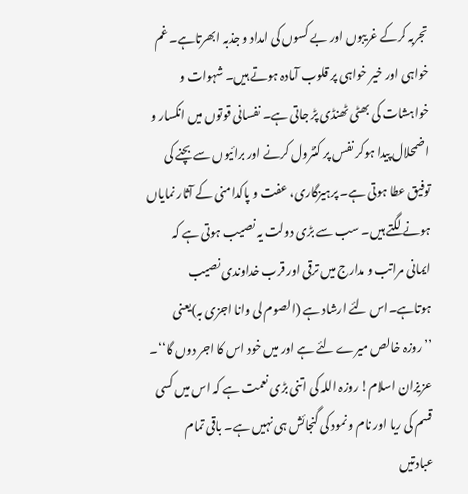تجربہ کرکے غریبوں اور بے کسوں کی امداد و جذبہ ابھرتاہے۔ غم خواہی اور خیر خواہی پر قلوب آمادہ ہوتے ہیں۔ شہوات و خواہشات کی بھٹی ٹھنڈی پڑ جاتی ہے۔ نفسانی قوتوں میں انکسار و اضمحلال پیدا ہوکر نفس پر کنٹرول کرنے اور برائیوں سے بچنے کی توفیق عطا ہوتی ہے۔ پرہیزگاری، عفت و پاکدامنی کے آثار نمایاں ہونے لگتے ہیں۔ سب سے بڑی دولت یہ نصیب ہوتی ہے کہ ایمانی مراتب و مدارج میں ترقی اور قرب خداوندی نصیب ہوتاہے۔اس لئے ارشاد ہے (الصوم لی وانا اجزی بہ)یعنی ’’روزہ خالص میرے لئے ہے اور میں خود اس کا اجر دوں گا‘‘۔
عزیزان اسلام! روزہ اللہ کی اتنی بڑی نعمت ہے کہ اس میں کسی قسم کی ریا اور نام و نمود کی گنجائش ہی نہیں ہے۔ باقی تمام عبادتیں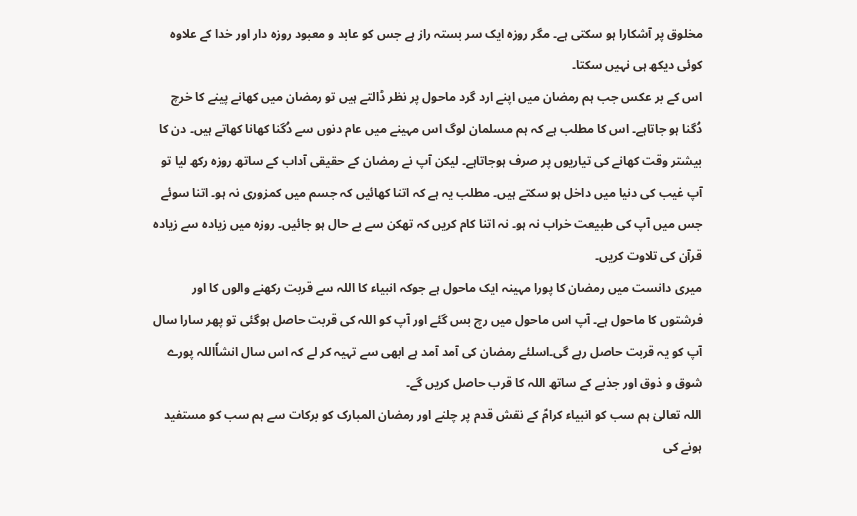مخلوق پر آشکارا ہو سکتی ہے۔ مگر روزہ ایک سر بستہ راز ہے جس کو عابد و معبود روزہ دار اور خدا کے علاوہ کوئی دیکھ ہی نہیں سکتا۔
اس کے بر عکس جب ہم رمضان میں اپنے ارد گرد ماحول پر نظر ڈالتے ہیں تو رمضان میں کھانے پینے کا خرچ دُگنا ہو جاتاہے۔ اس کا مطلب ہے کہ ہم مسلمان لوگ اس مہینے میں عام دنوں سے دُگنا کھانا کھاتے ہیں۔ دن کا بیشتر وقت کھانے کی تیاریوں پر صرف ہوجاتاہے۔ لیکن آپ نے رمضان کے حقیقی آداب کے ساتھ روزہ رکھ لیا تو آپ غیب کی دنیا میں داخل ہو سکتے ہیں۔ مطلب یہ ہے کہ اتنا کھائیں کہ جسم میں کمزوری نہ ہو۔ اتنا سوئے جس میں آپ کی طبیعت خراب نہ ہو۔ نہ اتنا کام کریں کہ تھکن سے بے حال ہو جائیں۔ روزہ میں زیادہ سے زیادہ قرآن کی تلاوت کریں۔
میری دانست میں رمضان کا پورا مہینہ ایک ماحول ہے جوکہ انبیاء کا اللہ سے قربت رکھنے والوں کا اور فرشتوں کا ماحول ہے۔ آپ اس ماحول میں رچ بس گئے اور آپ کو اللہ کی قربت حاصل ہوگئی تو پھر سارا سال آپ کو یہ قربت حاصل رہے گی۔اسلئے رمضان کی آمد آمد ہے ابھی سے تہیہ کر لے کہ اس سال انشاٗاللہ پورے شوق و ذوق اور جذبے کے ساتھ اللہ کا قرب حاصل کریں گے۔
اللہ تعالیٰ ہم سب کو انبیاء کرامؑ کے نقش قدم پر چلنے اور رمضان المبارک کو برکات سے ہم سب کو مستفید ہونے کی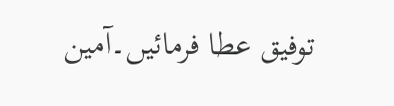توفیق عطا فرمائیں۔آمین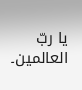یا ربّ العالمین۔